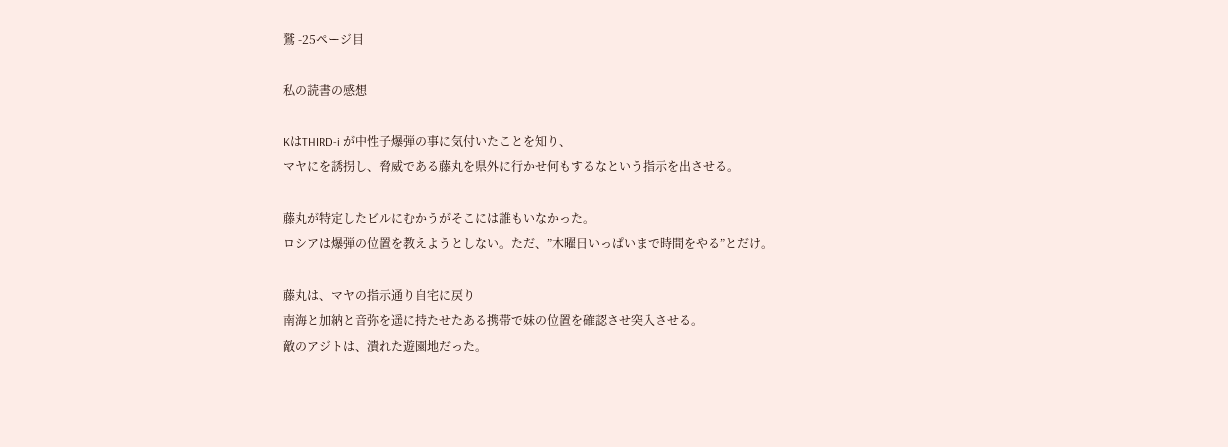鷲 -25ページ目

私の読書の感想

KはTHIRD-i が中性子爆弾の事に気付いたことを知り、
マヤにを誘拐し、脅威である藤丸を県外に行かせ何もするなという指示を出させる。

藤丸が特定したビルにむかうがそこには誰もいなかった。
ロシアは爆弾の位置を教えようとしない。ただ、”木曜日いっぱいまで時間をやる”とだけ。

藤丸は、マヤの指示通り自宅に戻り
南海と加納と音弥を遥に持たせたある携帯で妹の位置を確認させ突入させる。
敵のアジトは、潰れた遊園地だった。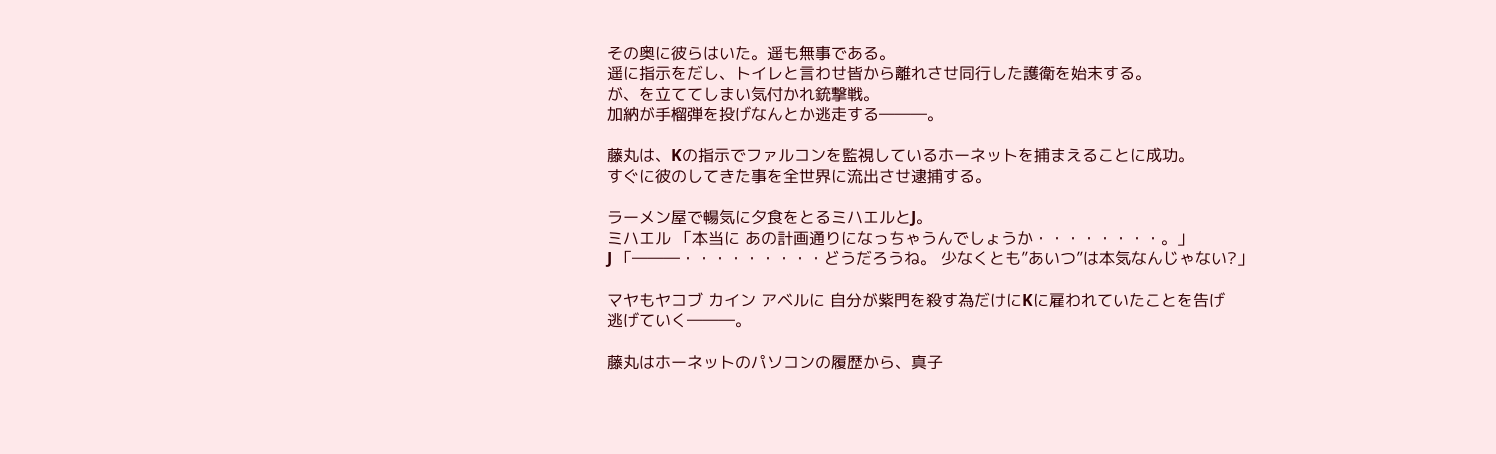その奥に彼らはいた。遥も無事である。
遥に指示をだし、トイレと言わせ皆から離れさせ同行した護衛を始末する。
が、を立ててしまい気付かれ銃撃戦。
加納が手榴弾を投げなんとか逃走する―――。

藤丸は、Kの指示でファルコンを監視しているホーネットを捕まえることに成功。
すぐに彼のしてきた事を全世界に流出させ逮捕する。

ラーメン屋で暢気に夕食をとるミハエルとJ。
ミハエル 「本当に あの計画通りになっちゃうんでしょうか・・・・・・・・。」
J 「―――・・・・・・・・・どうだろうね。 少なくとも”あいつ”は本気なんじゃない?」

マヤもヤコブ カイン アベルに 自分が紫門を殺す為だけにKに雇われていたことを告げ
逃げていく―――。

藤丸はホーネットのパソコンの履歴から、真子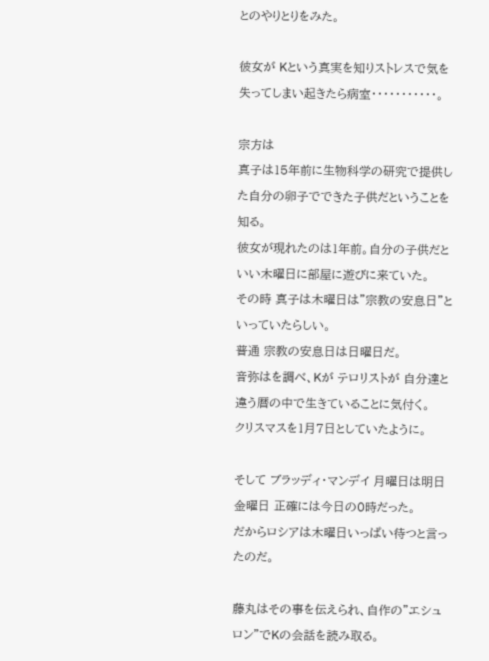とのやりとりをみた。

彼女が Kという真実を知りストレスで気を失ってしまい起きたら病室・・・・・・・・・・・。

宗方は
真子は15年前に生物科学の研究で提供した自分の卵子でできた子供だということを知る。
彼女が現れたのは1年前。自分の子供だといい木曜日に部屋に遊びに来ていた。
その時 真子は木曜日は”宗教の安息日”といっていたらしい。
普通 宗教の安息日は日曜日だ。
音弥はを調べ、Kが テロリストが 自分達と違う暦の中で生きていることに気付く。
クリスマスを1月7日としていたように。

そして ブラッディ・マンデイ 月曜日は明日 金曜日 正確には今日の0時だった。
だからロシアは木曜日いっぱい待つと言ったのだ。

藤丸はその事を伝えられ、自作の”エシュロン”でKの会話を読み取る。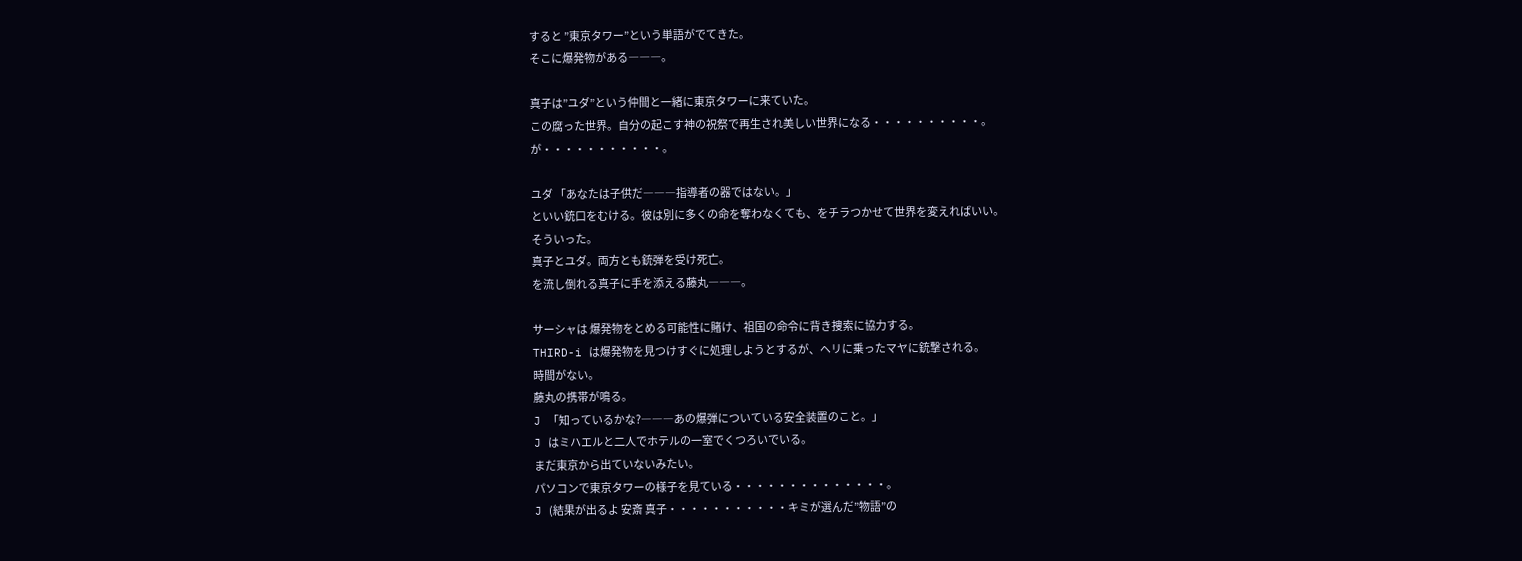すると ”東京タワー”という単語がでてきた。
そこに爆発物がある―――。

真子は”ユダ”という仲間と一緒に東京タワーに来ていた。
この腐った世界。自分の起こす神の祝祭で再生され美しい世界になる・・・・・・・・・・。
が・・・・・・・・・・・。

ユダ 「あなたは子供だ―――指導者の器ではない。」
といい銃口をむける。彼は別に多くの命を奪わなくても、をチラつかせて世界を変えればいい。
そういった。
真子とユダ。両方とも銃弾を受け死亡。
を流し倒れる真子に手を添える藤丸―――。

サーシャは 爆発物をとめる可能性に賭け、祖国の命令に背き捜索に協力する。
THIRD-i は爆発物を見つけすぐに処理しようとするが、ヘリに乗ったマヤに銃撃される。
時間がない。
藤丸の携帯が鳴る。
J 「知っているかな?―――あの爆弾についている安全装置のこと。」
J はミハエルと二人でホテルの一室でくつろいでいる。
まだ東京から出ていないみたい。
パソコンで東京タワーの様子を見ている・・・・・・・・・・・・・・。
J (結果が出るよ 安斎 真子・・・・・・・・・・・キミが選んだ”物語”の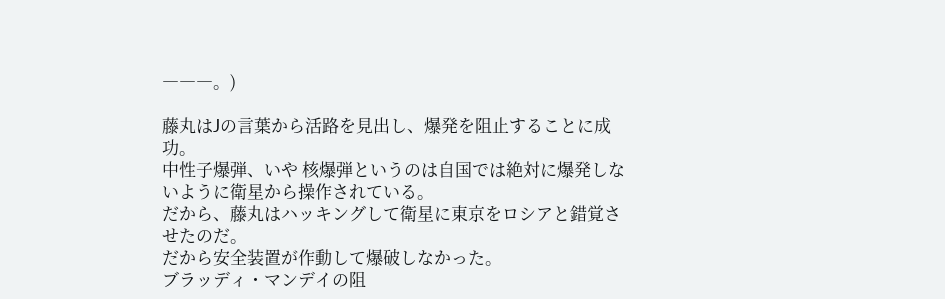―――。)

藤丸はJの言葉から活路を見出し、爆発を阻止することに成功。
中性子爆弾、いや 核爆弾というのは自国では絶対に爆発しないように衛星から操作されている。
だから、藤丸はハッキングして衛星に東京をロシアと錯覚させたのだ。
だから安全装置が作動して爆破しなかった。
ブラッディ・マンデイの阻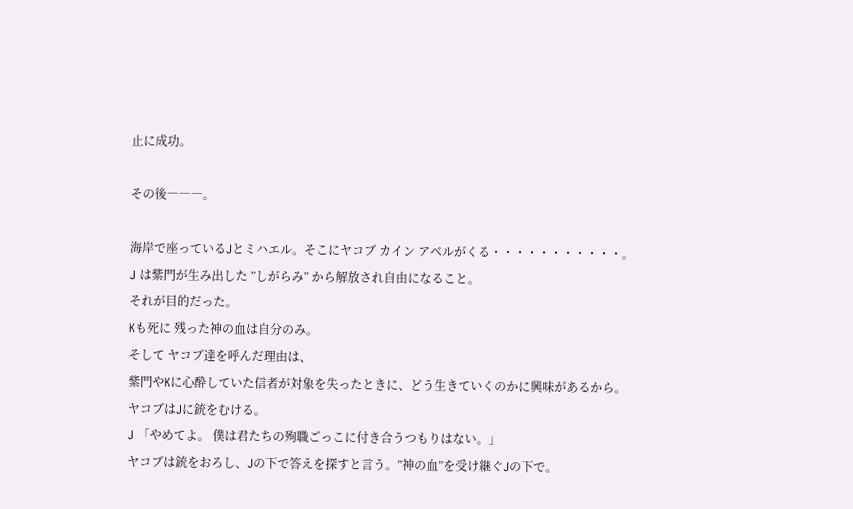止に成功。

その後―――。

海岸で座っているJとミハエル。そこにヤコブ カイン アベルがくる・・・・・・・・・・・。
J は紫門が生み出した ”しがらみ” から解放され自由になること。
それが目的だった。
Kも死に 残った神の血は自分のみ。
そして ヤコブ達を呼んだ理由は、
紫門やKに心酔していた信者が対象を失ったときに、どう生きていくのかに興味があるから。
ヤコブはJに銃をむける。
J 「やめてよ。 僕は君たちの殉職ごっこに付き合うつもりはない。」
ヤコブは銃をおろし、Jの下で答えを探すと言う。”神の血”を受け継ぐJの下で。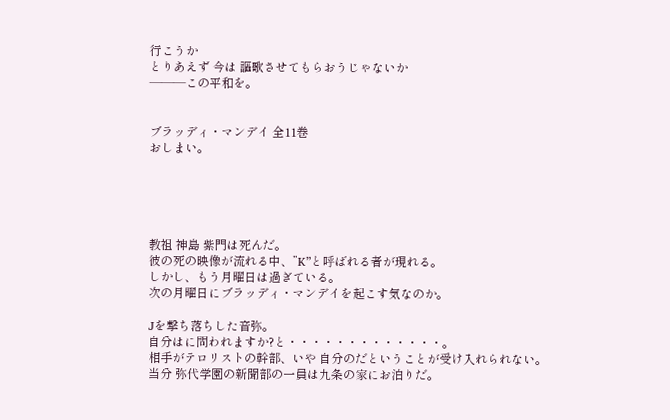行こうか
とりあえず 今は 謳歌させてもらおうじゃないか
―――この平和を。


ブラッディ・マンデイ 全11巻
おしまい。





教祖 神島 紫門は死んだ。
彼の死の映像が流れる中、”K”と呼ばれる者が現れる。
しかし、もう月曜日は過ぎている。
次の月曜日にブラッディ・マンデイを起こす気なのか。

Jを撃ち落ちした音弥。
自分はに問われますか?と・・・・・・・・・・・・・。
相手がテロリストの幹部、いや 自分のだということが受け入れられない。
当分 弥代学園の新聞部の一員は九条の家にお泊りだ。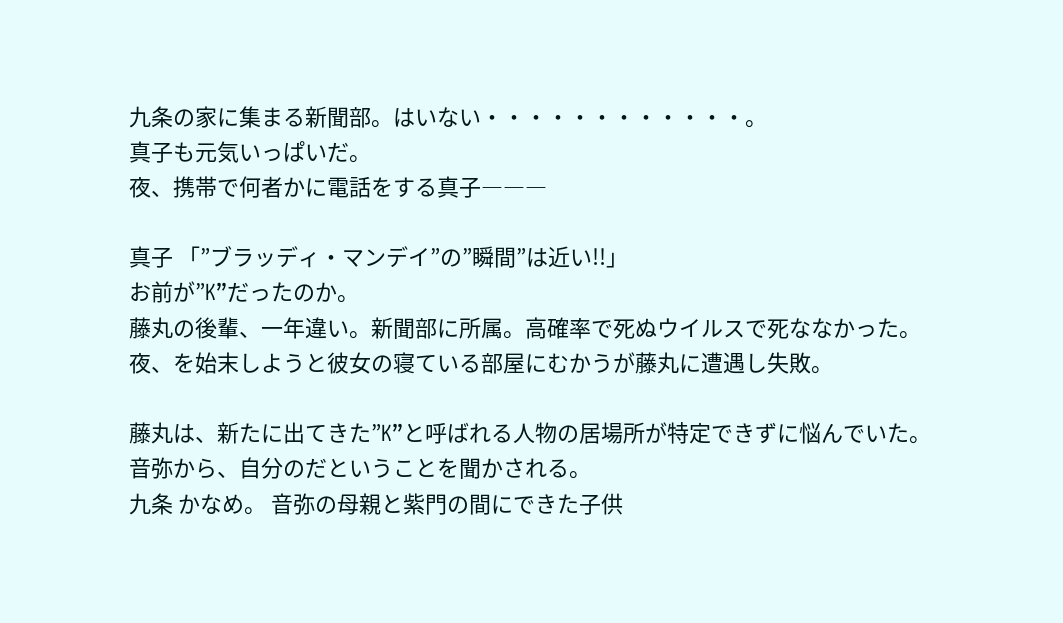九条の家に集まる新聞部。はいない・・・・・・・・・・・・。
真子も元気いっぱいだ。
夜、携帯で何者かに電話をする真子―――

真子 「”ブラッディ・マンデイ”の”瞬間”は近い!!」
お前が”K”だったのか。
藤丸の後輩、一年違い。新聞部に所属。高確率で死ぬウイルスで死ななかった。
夜、を始末しようと彼女の寝ている部屋にむかうが藤丸に遭遇し失敗。

藤丸は、新たに出てきた”K”と呼ばれる人物の居場所が特定できずに悩んでいた。
音弥から、自分のだということを聞かされる。
九条 かなめ。 音弥の母親と紫門の間にできた子供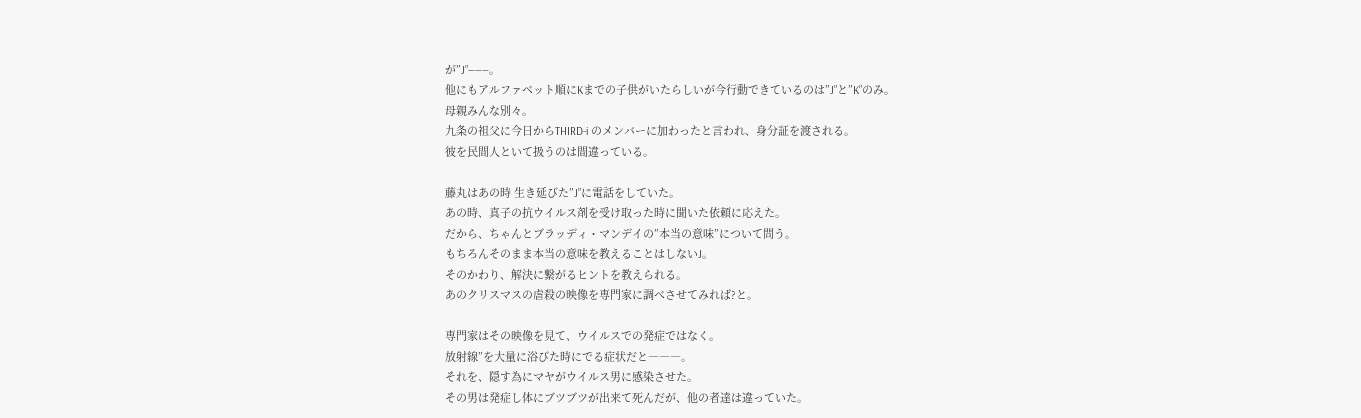が”J”―――。
他にもアルファベット順にKまでの子供がいたらしいが今行動できているのは”J”と”K”のみ。
母親みんな別々。
九条の祖父に今日からTHIRD-i のメンバーに加わったと言われ、身分証を渡される。
彼を民間人といて扱うのは間違っている。

藤丸はあの時 生き延びた”J”に電話をしていた。
あの時、真子の抗ウイルス剤を受け取った時に聞いた依頼に応えた。
だから、ちゃんとブラッディ・マンデイの”本当の意味”について問う。
もちろんそのまま本当の意味を教えることはしないJ。
そのかわり、解決に繋がるヒントを教えられる。
あのクリスマスの虐殺の映像を専門家に調べさせてみれば?と。

専門家はその映像を見て、ウイルスでの発症ではなく。
放射線”を大量に浴びた時にでる症状だと―――。
それを、隠す為にマヤがウイルス男に感染させた。
その男は発症し体にブツブツが出来て死んだが、他の者達は違っていた。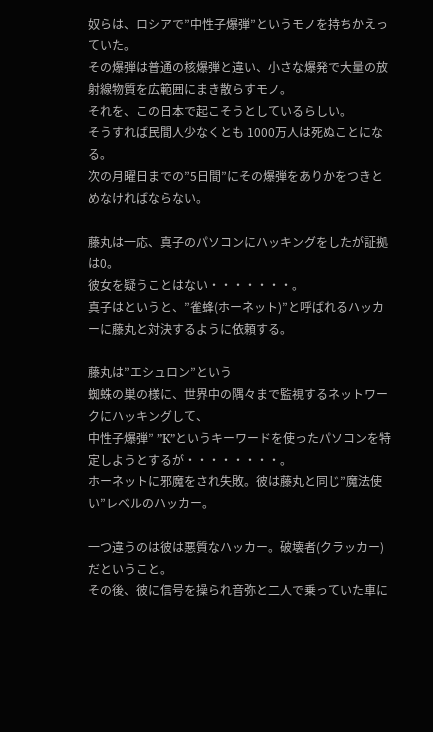奴らは、ロシアで”中性子爆弾”というモノを持ちかえっていた。
その爆弾は普通の核爆弾と違い、小さな爆発で大量の放射線物質を広範囲にまき散らすモノ。
それを、この日本で起こそうとしているらしい。
そうすれば民間人少なくとも 1000万人は死ぬことになる。
次の月曜日までの”5日間”にその爆弾をありかをつきとめなければならない。

藤丸は一応、真子のパソコンにハッキングをしたが証拠は0。
彼女を疑うことはない・・・・・・・。
真子はというと、”雀蜂(ホーネット)”と呼ばれるハッカーに藤丸と対決するように依頼する。

藤丸は”エシュロン”という
蜘蛛の巣の様に、世界中の隅々まで監視するネットワークにハッキングして、
中性子爆弾” ”K”というキーワードを使ったパソコンを特定しようとするが・・・・・・・・。
ホーネットに邪魔をされ失敗。彼は藤丸と同じ”魔法使い”レベルのハッカー。

一つ違うのは彼は悪質なハッカー。破壊者(クラッカー)だということ。
その後、彼に信号を操られ音弥と二人で乗っていた車に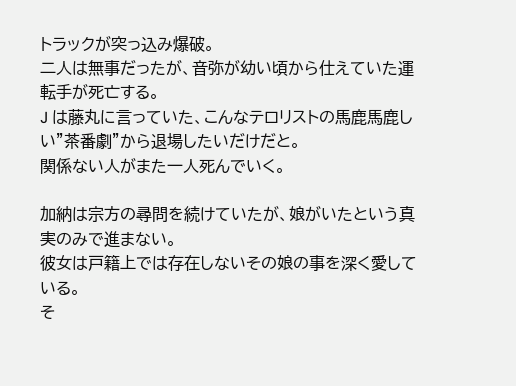トラックが突っ込み爆破。
二人は無事だったが、音弥が幼い頃から仕えていた運転手が死亡する。
J は藤丸に言っていた、こんなテロリストの馬鹿馬鹿しい”茶番劇”から退場したいだけだと。
関係ない人がまた一人死んでいく。

加納は宗方の尋問を続けていたが、娘がいたという真実のみで進まない。
彼女は戸籍上では存在しないその娘の事を深く愛している。
そ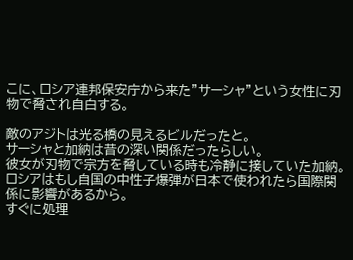こに、ロシア連邦保安庁から来た”サーシャ”という女性に刃物で脅され自白する。

敵のアジトは光る橋の見えるビルだったと。
サーシャと加納は昔の深い関係だったらしい。
彼女が刃物で宗方を脅している時も冷静に接していた加納。
ロシアはもし自国の中性子爆弾が日本で使われたら国際関係に影響があるから。
すぐに処理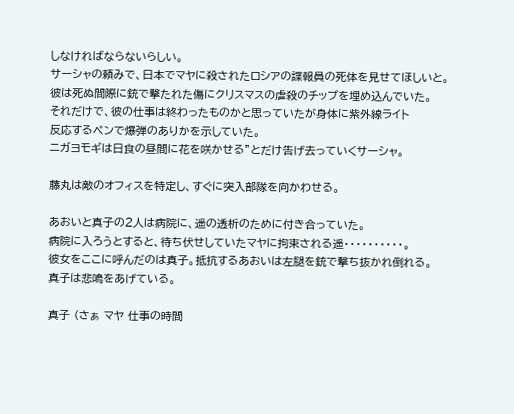しなければならないらしい。
サーシャの頼みで、日本でマヤに殺されたロシアの諜報員の死体を見せてほしいと。
彼は死ぬ間際に銃で撃たれた傷にクリスマスの虐殺のチップを埋め込んでいた。
それだけで、彼の仕事は終わったものかと思っていたが身体に紫外線ライト
反応するペンで爆弾のありかを示していた。
ニガヨモギは日食の昼間に花を咲かせる”とだけ告げ去っていくサーシャ。

藤丸は敵のオフィスを特定し、すぐに突入部隊を向かわせる。

あおいと真子の2人は病院に、遥の透析のために付き合っていた。
病院に入ろうとすると、待ち伏せしていたマヤに拘束される遥・・・・・・・・・・。
彼女をここに呼んだのは真子。抵抗するあおいは左腿を銃で撃ち抜かれ倒れる。
真子は悲鳴をあげている。

真子 (さぁ マヤ 仕事の時間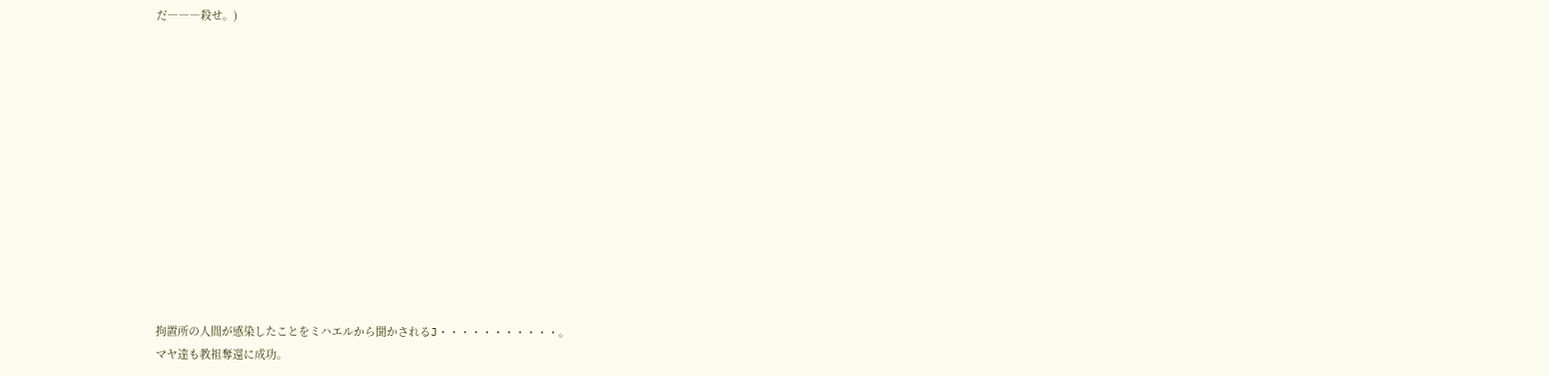だ―――殺せ。)













拘置所の人間が感染したことをミハエルから聞かされるJ・・・・・・・・・・・。
マヤ達も教祖奪還に成功。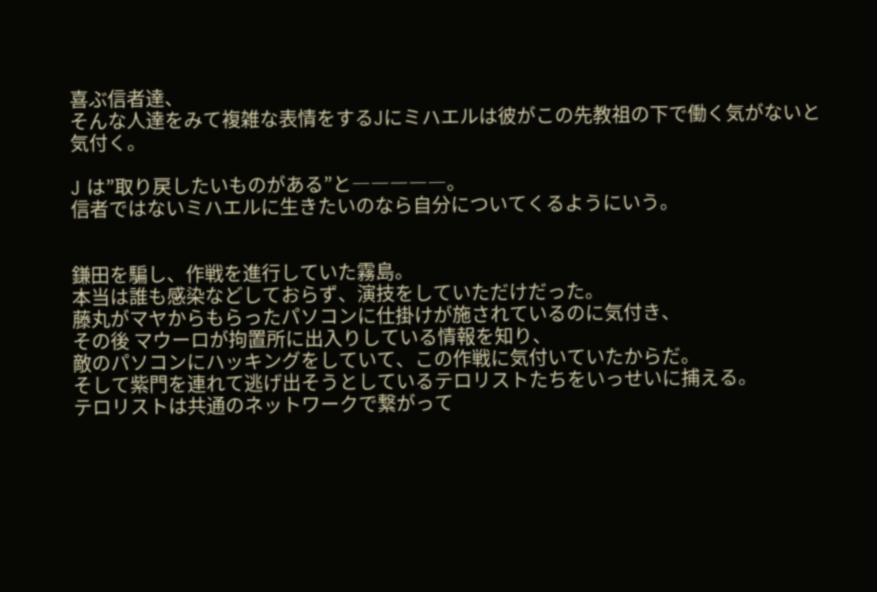喜ぶ信者達、
そんな人達をみて複雑な表情をするJにミハエルは彼がこの先教祖の下で働く気がないと気付く。

J は”取り戻したいものがある”と―――――。
信者ではないミハエルに生きたいのなら自分についてくるようにいう。


鎌田を騙し、作戦を進行していた霧島。
本当は誰も感染などしておらず、演技をしていただけだった。
藤丸がマヤからもらったパソコンに仕掛けが施されているのに気付き、
その後 マウーロが拘置所に出入りしている情報を知り、
敵のパソコンにハッキングをしていて、この作戦に気付いていたからだ。
そして紫門を連れて逃げ出そうとしているテロリストたちをいっせいに捕える。
テロリストは共通のネットワークで繋がって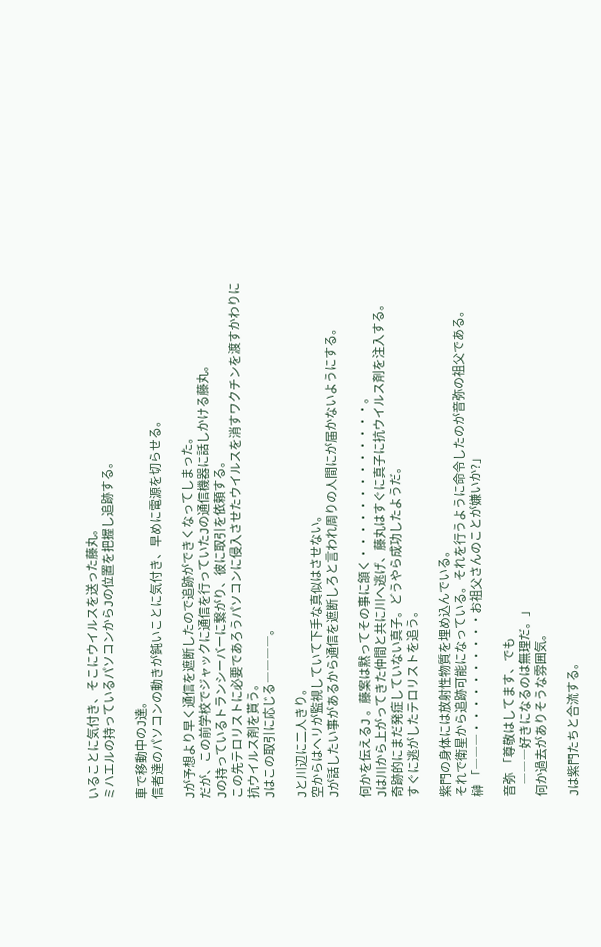いることに気付き、そこにウイルスを送った藤丸。
ミハエルの持っているパソコンからJの位置を把握し追跡する。

車で移動中のJ達。
信者達のパソコンの動きが鈍いことに気付き、早めに電源を切らせる。

Jが予想より早く通信を遮断したので追跡ができくなってしまった。
だが、この前学校でジャックに通信を行っていたJの通信機器に話しかける藤丸。
Jの持っているトランシーバーに繋がり、彼に取引を依頼する。
この先テロリストに必要であろうパソコンに侵入させたウイルスを消すワクチンを渡すかわりに
抗ウイルス剤を貰う。
Jはこの取引に応じる――――。

Jと川辺に二人きり。
空からはヘリが監視していて下手な真似はさせない。
Jが話したい事があるから通信を遮断しろと言われ周りの人間にが届かないようにする。

何かを伝えるJ 。藤案は黙ってその事に頷く・・・・・・・・・・・・・。
Jは川から上がってきた仲間と共に川へ逃げ、藤丸はすぐに真子に抗ウイルス剤を注入する。
奇跡的にまだ発症していない真子。どうやら成功したようだ。
すぐに逃がしたテロリストを追う。

紫門の身体には放射性物質を埋め込んでいる。
それで衛星から追跡可能になっている。それを行うように命令したのが音弥の祖父である。
榊 「―――・・・・・・・・・・お祖父さんのことが嫌いか?」

音弥 「尊敬はしてます、でも
    ―――好きになるのは無理だ。」
何か過去がありそうな雰囲気。

Jは紫門たちと合流する。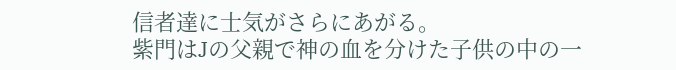信者達に士気がさらにあがる。
紫門はJの父親で神の血を分けた子供の中の一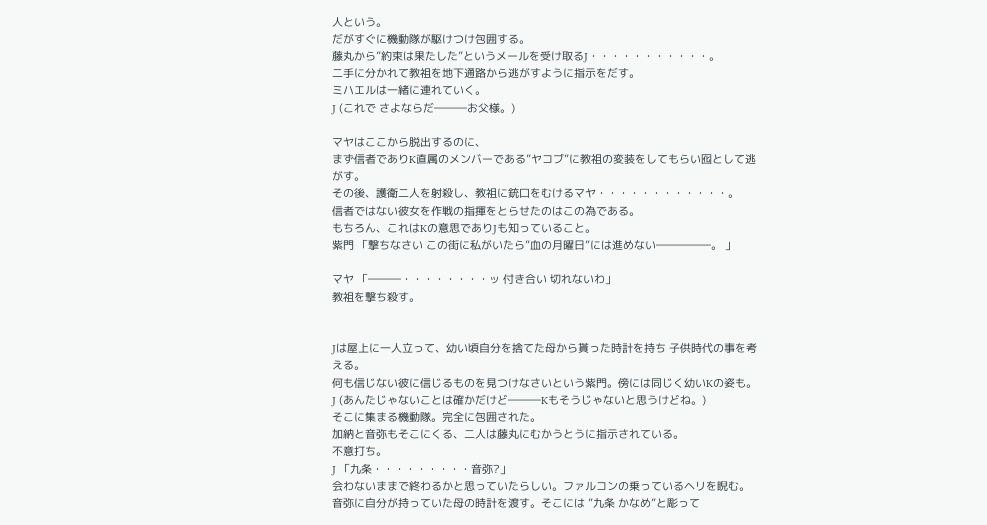人という。
だがすぐに機動隊が駆けつけ包囲する。
藤丸から”約束は果たした”というメールを受け取るJ・・・・・・・・・・・。
二手に分かれて教祖を地下通路から逃がすように指示をだす。
ミハエルは一緒に連れていく。
J (これで さよならだ―――お父様。)

マヤはここから脱出するのに、
まず信者でありK直属のメンバーである”ヤコブ”に教祖の変装をしてもらい囮として逃がす。
その後、護衛二人を射殺し、教祖に銃口をむけるマヤ・・・・・・・・・・・・。
信者ではない彼女を作戦の指揮をとらせたのはこの為である。
もちろん、これはKの意思でありJも知っていること。
紫門 「撃ちなさい この街に私がいたら”血の月曜日”には進めない―――――。 」

マヤ 「―――・・・・・・・・ッ 付き合い 切れないわ」
教祖を撃ち殺す。


Jは屋上に一人立って、幼い頃自分を捨てた母から貰った時計を持ち 子供時代の事を考える。
何も信じない彼に信じるものを見つけなさいという紫門。傍には同じく幼いKの姿も。
J (あんたじゃないことは確かだけど―――Kもそうじゃないと思うけどね。)
そこに集まる機動隊。完全に包囲された。
加納と音弥もそこにくる、二人は藤丸にむかうとうに指示されている。
不意打ち。
J 「九条・・・・・・・・・音弥?」
会わないままで終わるかと思っていたらしい。ファルコンの乗っているヘリを睨む。
音弥に自分が持っていた母の時計を渡す。そこには ”九条 かなめ”と彫って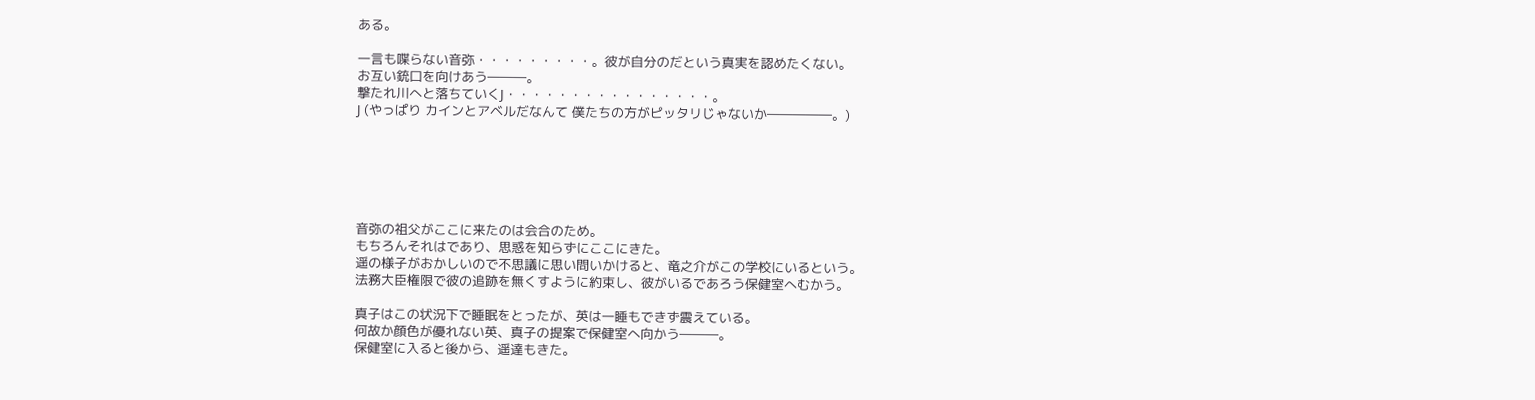ある。

一言も喋らない音弥・・・・・・・・・。彼が自分のだという真実を認めたくない。
お互い銃口を向けあう―――。
撃たれ川へと落ちていくJ・・・・・・・・・・・・・・・・。
J (やっぱり カインとアベルだなんて 僕たちの方がピッタリじゃないか―――――。)






音弥の祖父がここに来たのは会合のため。
もちろんそれはであり、思惑を知らずにここにきた。
遥の様子がおかしいので不思議に思い問いかけると、竜之介がこの学校にいるという。
法務大臣権限で彼の追跡を無くすように約束し、彼がいるであろう保健室へむかう。

真子はこの状況下で睡眠をとったが、英は一睡もできず震えている。
何故か顔色が優れない英、真子の提案で保健室へ向かう―――。
保健室に入ると後から、遥達もきた。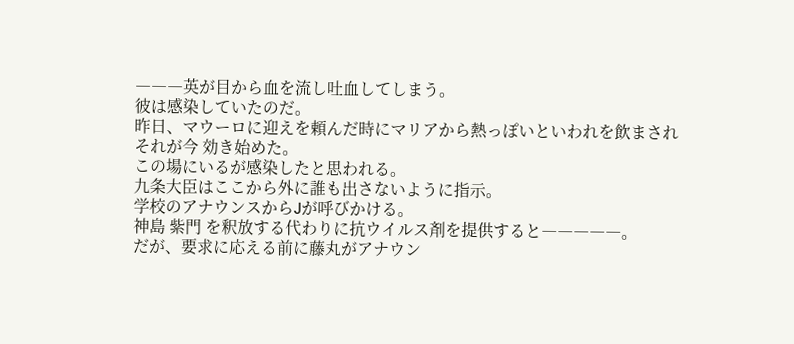―――英が目から血を流し吐血してしまう。
彼は感染していたのだ。
昨日、マウーロに迎えを頼んだ時にマリアから熱っぽいといわれを飲まされ
それが今 効き始めた。
この場にいるが感染したと思われる。
九条大臣はここから外に誰も出さないように指示。
学校のアナウンスからJが呼びかける。
神島 紫門 を釈放する代わりに抗ウイルス剤を提供すると―――――。
だが、要求に応える前に藤丸がアナウン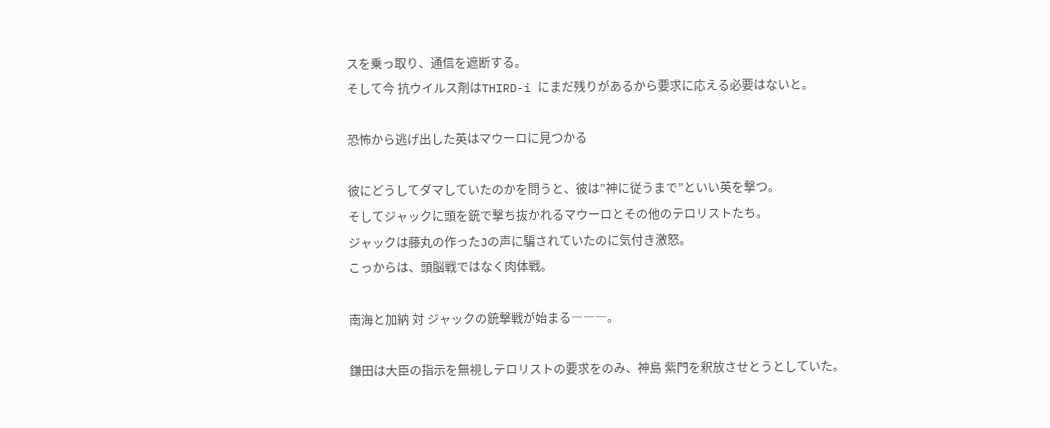スを乗っ取り、通信を遮断する。
そして今 抗ウイルス剤はTHIRD-i にまだ残りがあるから要求に応える必要はないと。

恐怖から逃げ出した英はマウーロに見つかる

彼にどうしてダマしていたのかを問うと、彼は”神に従うまで”といい英を撃つ。
そしてジャックに頭を銃で撃ち抜かれるマウーロとその他のテロリストたち。
ジャックは藤丸の作ったJの声に騙されていたのに気付き激怒。
こっからは、頭脳戦ではなく肉体戦。

南海と加納 対 ジャックの銃撃戦が始まる―――。

鎌田は大臣の指示を無視しテロリストの要求をのみ、神島 紫門を釈放させとうとしていた。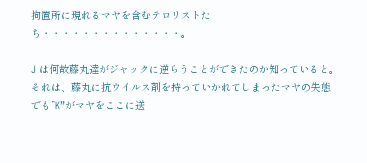拘置所に現れるマヤを含むテロリストたち・・・・・・・・・・・・・・。

J は何故藤丸達がジャックに逆らうことができたのか知っていると。
それは、藤丸に抗ウイルス剤を持っていかれてしまったマヤの失態
でも”K”がマヤをここに送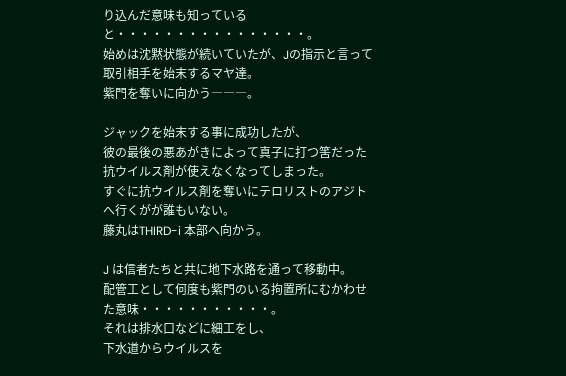り込んだ意味も知っていると・・・・・・・・・・・・・・・・。
始めは沈黙状態が続いていたが、Jの指示と言って取引相手を始末するマヤ達。
紫門を奪いに向かう―――。

ジャックを始末する事に成功したが、
彼の最後の悪あがきによって真子に打つ筈だった抗ウイルス剤が使えなくなってしまった。
すぐに抗ウイルス剤を奪いにテロリストのアジトへ行くがが誰もいない。
藤丸はTHIRD-i 本部へ向かう。

J は信者たちと共に地下水路を通って移動中。
配管工として何度も紫門のいる拘置所にむかわせた意味・・・・・・・・・・・。
それは排水口などに細工をし、
下水道からウイルスを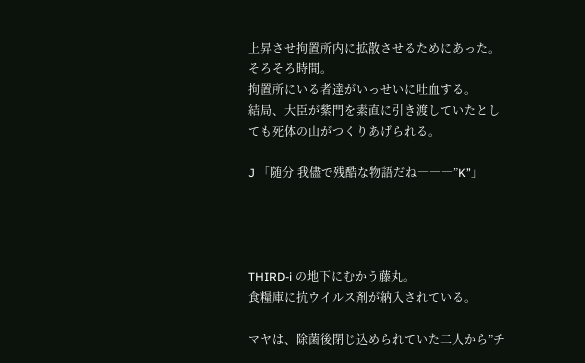上昇させ拘置所内に拡散させるためにあった。
そろそろ時間。
拘置所にいる者達がいっせいに吐血する。
結局、大臣が紫門を素直に引き渡していたとしても死体の山がつくりあげられる。

J 「随分 我儘で残酷な物語だね―――”K”」




THIRD-i の地下にむかう藤丸。
食糧庫に抗ウイルス剤が納入されている。

マヤは、除菌後閉じ込められていた二人から”チ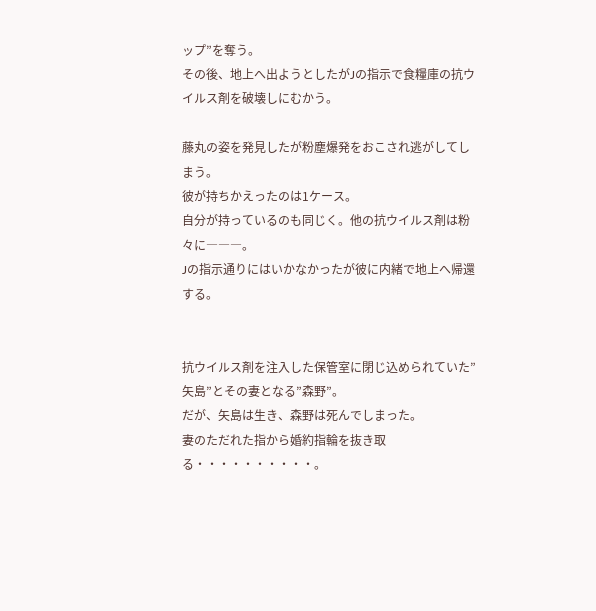ップ”を奪う。
その後、地上へ出ようとしたがJの指示で食糧庫の抗ウイルス剤を破壊しにむかう。

藤丸の姿を発見したが粉塵爆発をおこされ逃がしてしまう。
彼が持ちかえったのは1ケース。
自分が持っているのも同じく。他の抗ウイルス剤は粉々に―――。
Jの指示通りにはいかなかったが彼に内緒で地上へ帰還する。


抗ウイルス剤を注入した保管室に閉じ込められていた”矢島”とその妻となる”森野”。
だが、矢島は生き、森野は死んでしまった。
妻のただれた指から婚約指輪を抜き取る・・・・・・・・・・。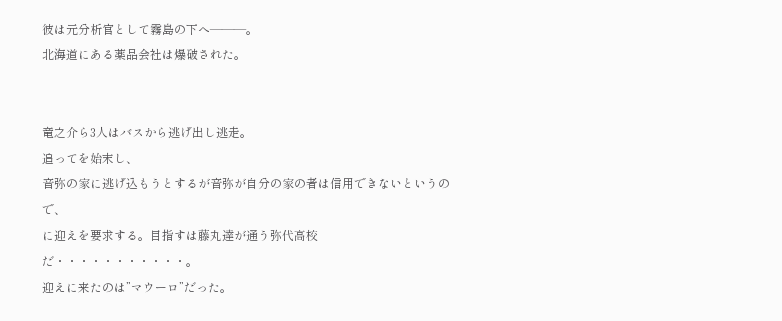彼は元分析官として霧島の下へ―――。
北海道にある薬品会社は爆破された。


竜之介ら3人はバスから逃げ出し逃走。
追ってを始末し、
音弥の家に逃げ込もうとするが音弥が自分の家の者は信用できないというので、
に迎えを要求する。目指すは藤丸達が通う弥代高校だ・・・・・・・・・・・。
迎えに来たのは”マウーロ”だった。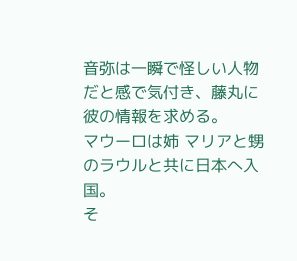音弥は一瞬で怪しい人物だと感で気付き、藤丸に彼の情報を求める。
マウーロは姉 マリアと甥のラウルと共に日本へ入国。
そ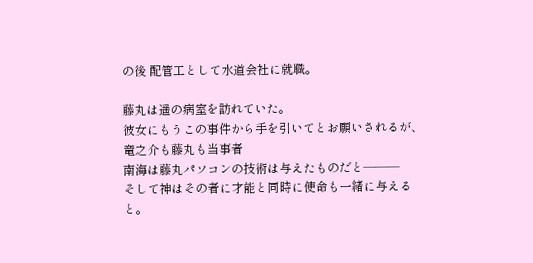の後 配管工として水道会社に就職。

藤丸は遥の病室を訪れていた。
彼女にもうこの事件から手を引いてとお願いされるが、竜之介も藤丸も当事者
南海は藤丸パソコンの技術は与えたものだと―――
そして神はその者に才能と同時に使命も一緒に与えると。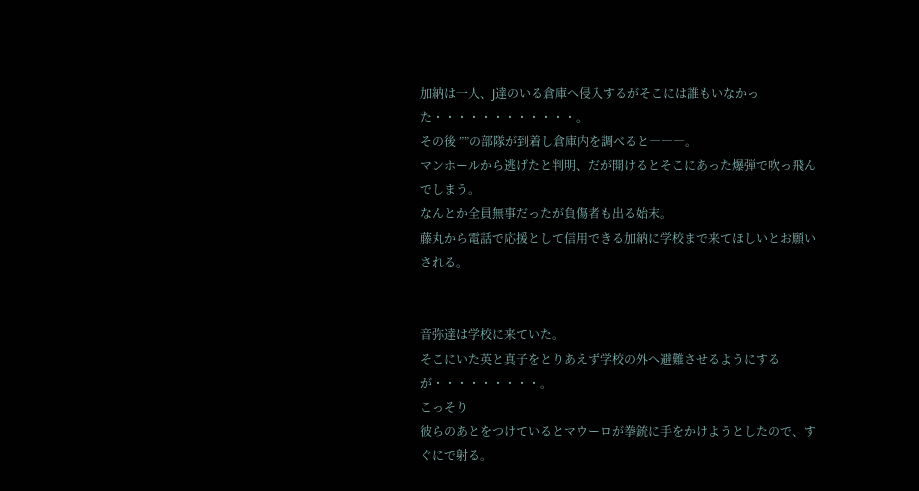加納は一人、J達のいる倉庫へ侵入するがそこには誰もいなかった・・・・・・・・・・・・。
その後 ””の部隊が到着し倉庫内を調べると―――。
マンホールから逃げたと判明、だが開けるとそこにあった爆弾で吹っ飛んでしまう。
なんとか全員無事だったが負傷者も出る始末。
藤丸から電話で応援として信用できる加納に学校まで来てほしいとお願いされる。


音弥達は学校に来ていた。
そこにいた英と真子をとりあえず学校の外へ避難させるようにするが・・・・・・・・・。
こっそり
彼らのあとをつけているとマウーロが拳銃に手をかけようとしたので、すぐにで射る。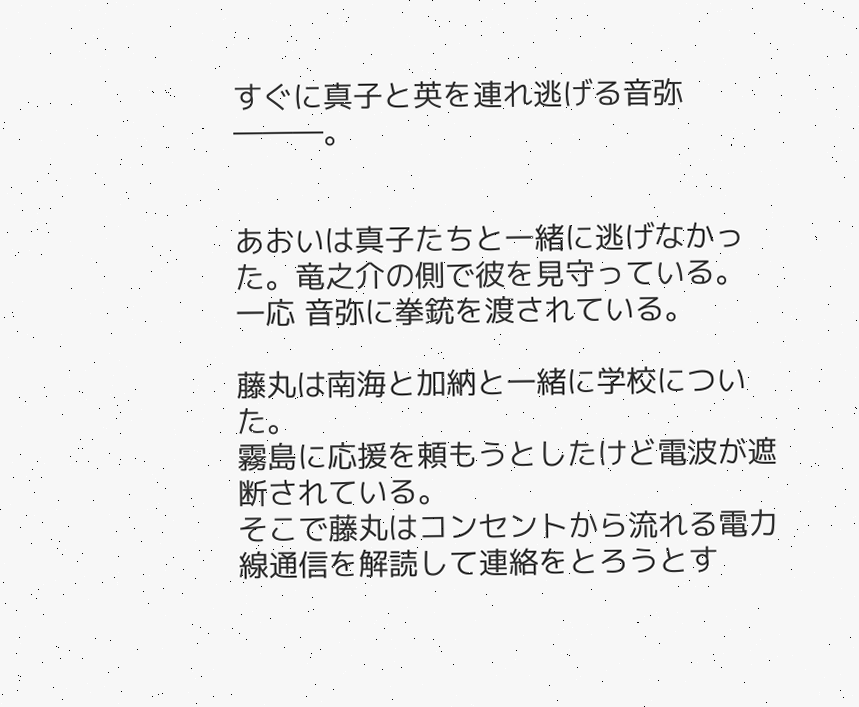すぐに真子と英を連れ逃げる音弥―――。


あおいは真子たちと一緒に逃げなかった。竜之介の側で彼を見守っている。
一応 音弥に拳銃を渡されている。

藤丸は南海と加納と一緒に学校についた。
霧島に応援を頼もうとしたけど電波が遮断されている。
そこで藤丸はコンセントから流れる電力線通信を解読して連絡をとろうとす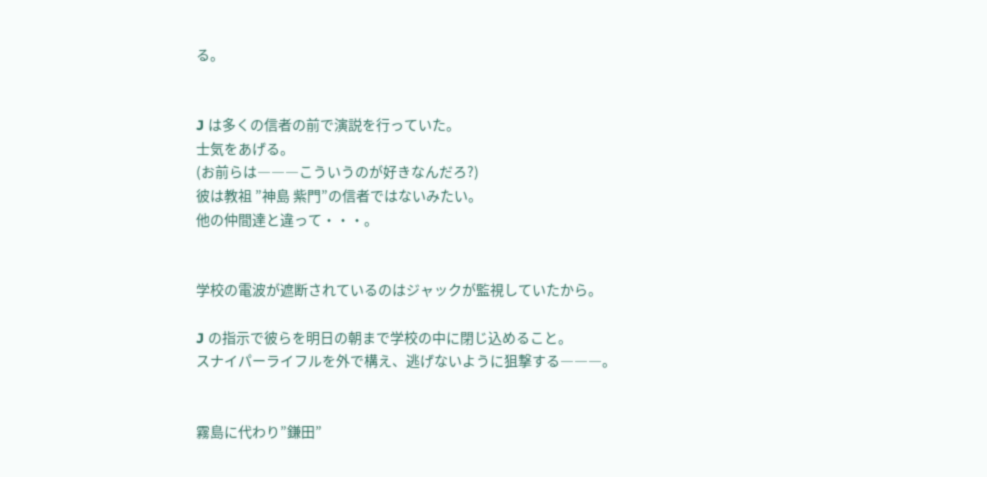る。


J は多くの信者の前で演説を行っていた。
士気をあげる。
(お前らは―――こういうのが好きなんだろ?)
彼は教祖 ”神島 紫門”の信者ではないみたい。
他の仲間達と違って・・・。


学校の電波が遮断されているのはジャックが監視していたから。

J の指示で彼らを明日の朝まで学校の中に閉じ込めること。
スナイパーライフルを外で構え、逃げないように狙撃する―――。


霧島に代わり”鎌田”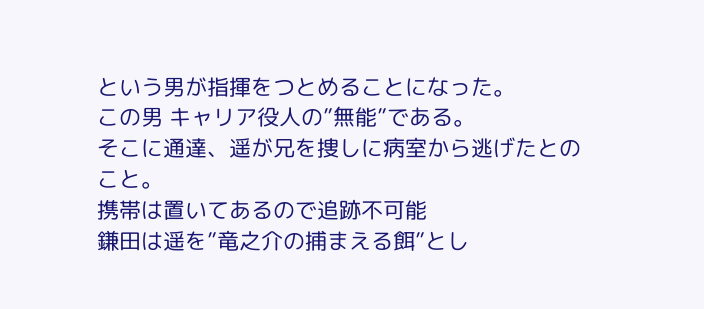という男が指揮をつとめることになった。
この男 キャリア役人の”無能”である。
そこに通達、遥が兄を捜しに病室から逃げたとのこと。
携帯は置いてあるので追跡不可能
鎌田は遥を”竜之介の捕まえる餌”とし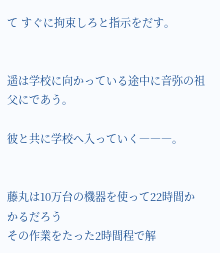て すぐに拘束しろと指示をだす。


遥は学校に向かっている途中に音弥の祖父にであう。

彼と共に学校へ入っていく―――。


藤丸は10万台の機器を使って22時間かかるだろう
その作業をたった2時間程で解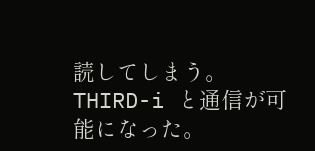読してしまう。
THIRD-i と通信が可能になった。